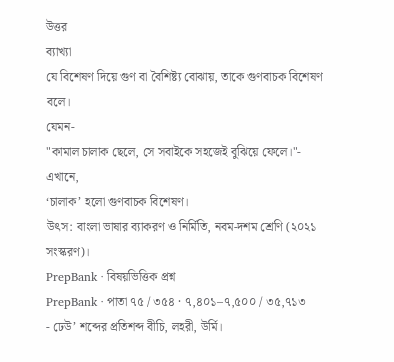উত্তর
ব্যাখ্যা
যে বিশেষণ দিয়ে গুণ বা বৈশিষ্ট্য বোঝায়, তাকে গুণবাচক বিশেষণ বলে।
যেমন-
"কামাল চালাক ছেলে, সে সবাইকে সহজেই বুঝিয়ে ফেলে।"-
এখানে,
‘চালাক’ হলো গুণবাচক বিশেষণ।
উৎস: বাংলা ভাষার ব্যাকরণ ও নির্মিতি, নবম-দশম শ্রেণি (২০২১ সংস্করণ)।
PrepBank · বিষয়ভিত্তিক প্রশ্ন
PrepBank · পাতা ৭৫ / ৩৫৪ · ৭,৪০১–৭,৫০০ / ৩৫,৭১৩
- ঢেউ’ শব্দের প্রতিশব্দ বীচি, লহরী, উর্মি।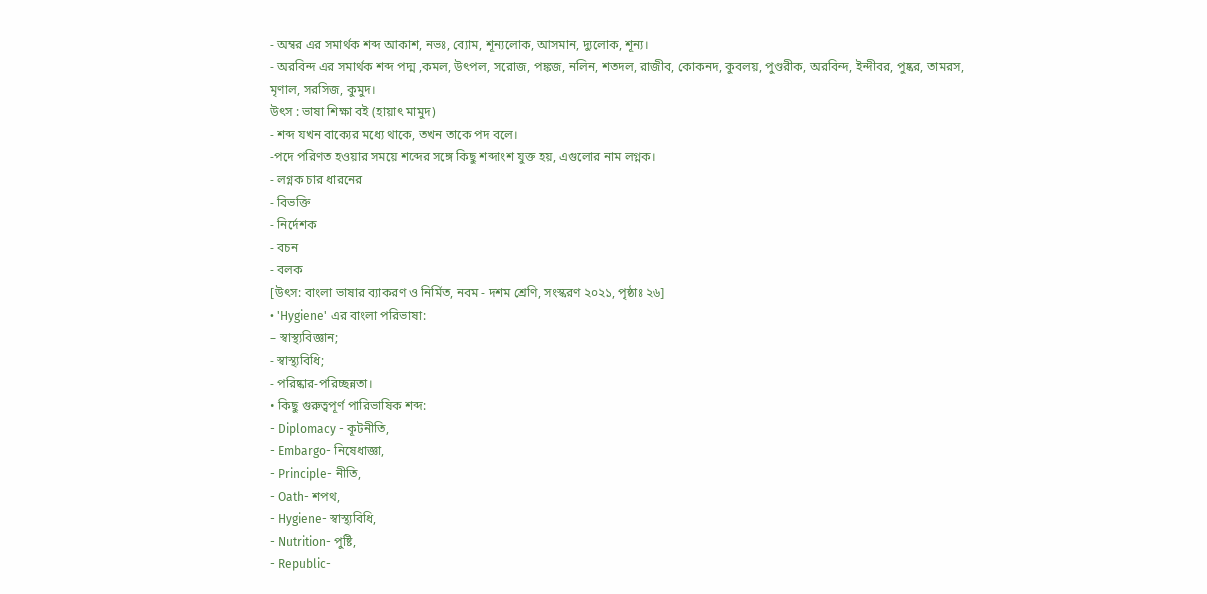- অম্বর এর সমার্থক শব্দ আকাশ, নভঃ, ব্যোম, শূন্যলোক, আসমান, দ্যুলোক, শূন্য।
- অরবিন্দ এর সমার্থক শব্দ পদ্ম ,কমল, উৎপল, সরোজ, পঙ্কজ, নলিন, শতদল, রাজীব, কোকনদ, কুবলয়, পুণ্ডরীক, অরবিন্দ, ইন্দীবর, পুষ্কর, তামরস, মৃণাল, সরসিজ, কুমুদ।
উৎস : ভাষা শিক্ষা বই (হায়াৎ মামুদ)
- শব্দ যখন বাক্যের মধ্যে থাকে, তখন তাকে পদ বলে।
-পদে পরিণত হওয়ার সময়ে শব্দের সঙ্গে কিছু শব্দাংশ যুক্ত হয়, এগুলোর নাম লগ্নক।
- লগ্নক চার ধারনের
- বিভক্তি
- নির্দেশক
- বচন
- বলক
[উৎস: বাংলা ভাষার ব্যাকরণ ও নির্মিত, নবম - দশম শ্রেণি, সংস্করণ ২০২১, পৃষ্ঠাঃ ২৬]
• 'Hygiene' এর বাংলা পরিভাষা:
– স্বাস্থ্যবিজ্ঞান;
- স্বাস্থ্যবিধি;
- পরিষ্কার-পরিচ্ছন্নতা।
• কিছু গুরুত্বপূর্ণ পারিভাষিক শব্দ:
- Diplomacy - কূটনীতি,
- Embargo- নিষেধাজ্ঞা,
- Principle- নীতি,
- Oath- শপথ,
- Hygiene- স্বাস্থ্যবিধি,
- Nutrition- পুষ্টি,
- Republic-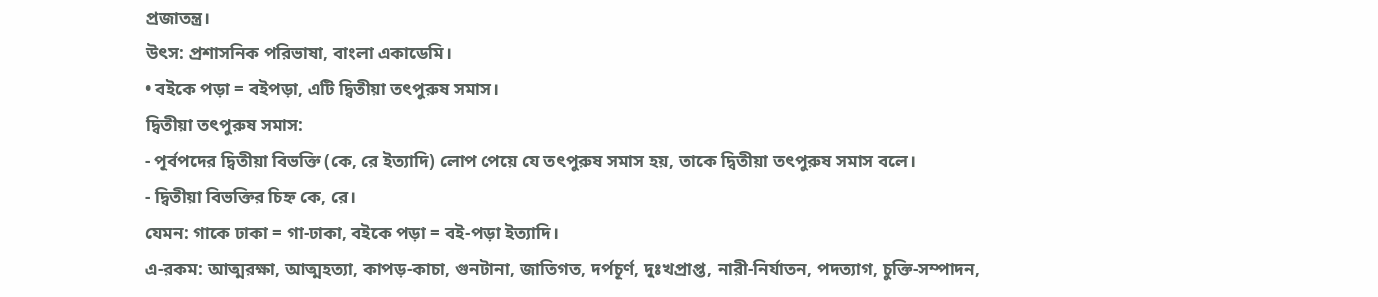প্রজাতন্ত্র।
উৎস: প্রশাসনিক পরিভাষা, বাংলা একাডেমি।
• বইকে পড়া = বইপড়া, এটি দ্বিতীয়া তৎপুরুষ সমাস।
দ্বিতীয়া তৎপুরুষ সমাস:
- পূর্বপদের দ্বিতীয়া বিভক্তি (কে, রে ইত্যাদি) লোপ পেয়ে যে তৎপুরুষ সমাস হয়, তাকে দ্বিতীয়া তৎপুরুষ সমাস বলে।
- দ্বিতীয়া বিভক্তির চিহ্ন কে, রে।
যেমন: গাকে ঢাকা = গা-ঢাকা, বইকে পড়া = বই-পড়া ইত্যাদি।
এ-রকম: আত্মরক্ষা, আত্মহত্যা, কাপড়-কাচা, গুনটানা, জাতিগত, দর্পচূর্ণ, দুঃখপ্রাপ্ত, নারী-নির্যাতন, পদত্যাগ, চুক্তি-সম্পাদন,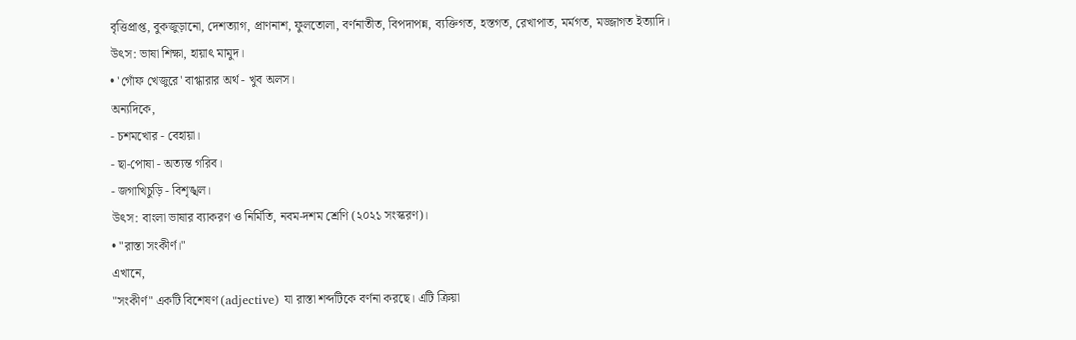বৃত্তিপ্রাপ্ত, বুকজুড়ানো, দেশত্যাগ, প্রাণনাশ, ফুলতোলা, বর্ণনাতীত, বিপদাপন্ন, ব্যক্তিগত, হস্তগত, রেখাপাত, মর্মগত, মজ্জাগত ইত্যাদি।
উৎস: ভাষা শিক্ষা, হায়াৎ মামুদ।
• 'গোঁফ খেজুরে' বাগ্ধারার অর্থ - খুব অলস।
অন্যদিকে,
- চশমখোর - বেহায়া।
- ছা-পোষা - অত্যন্ত গরিব।
- জগাখিচুড়ি - বিশৃঙ্খল।
উৎস: বাংলা ভাষার ব্যাকরণ ও নির্মিতি, নবম-দশম শ্রেণি (২০২১ সংস্করণ)।
• "রাস্তা সংকীর্ণ।"
এখানে,
"সংকীর্ণ" একটি বিশেষণ (adjective) যা রাস্তা শব্দটিকে বর্ণনা করছে। এটি ক্রিয়া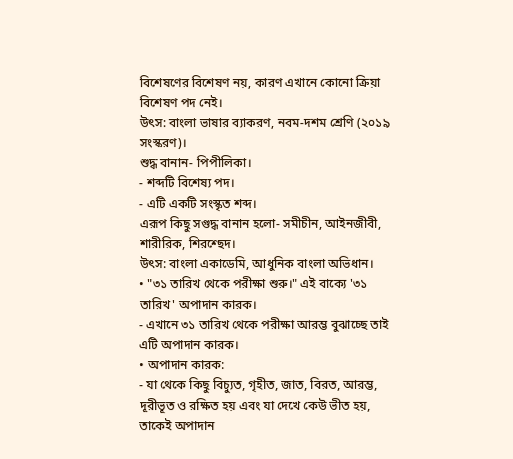বিশেষণের বিশেষণ নয়, কারণ এখানে কোনো ক্রিয়া বিশেষণ পদ নেই।
উৎস: বাংলা ভাষার ব্যাকরণ, নবম-দশম শ্রেণি (২০১৯ সংস্করণ)।
শুদ্ধ বানান- পিপীলিকা।
- শব্দটি বিশেষ্য পদ।
- এটি একটি সংস্কৃত শব্দ।
এরূপ কিছু সগুদ্ধ বানান হলো- সমীচীন, আইনজীবী, শারীরিক, শিরশ্ছেদ।
উৎস: বাংলা একাডেমি, আধুনিক বাংলা অভিধান।
• "৩১ তারিখ থেকে পরীক্ষা শুরু।" এই বাক্যে '৩১ তারিখ' অপাদান কারক।
- এখানে ৩১ তারিখ থেকে পরীক্ষা আরম্ভ বুঝাচ্ছে তাই এটি অপাদান কারক।
• অপাদান কারক:
- যা থেকে কিছু বিচ্যুত, গৃহীত, জাত, বিরত, আরম্ভ, দূরীভূত ও রক্ষিত হয় এবং যা দেখে কেউ ভীত হয়, তাকেই অপাদান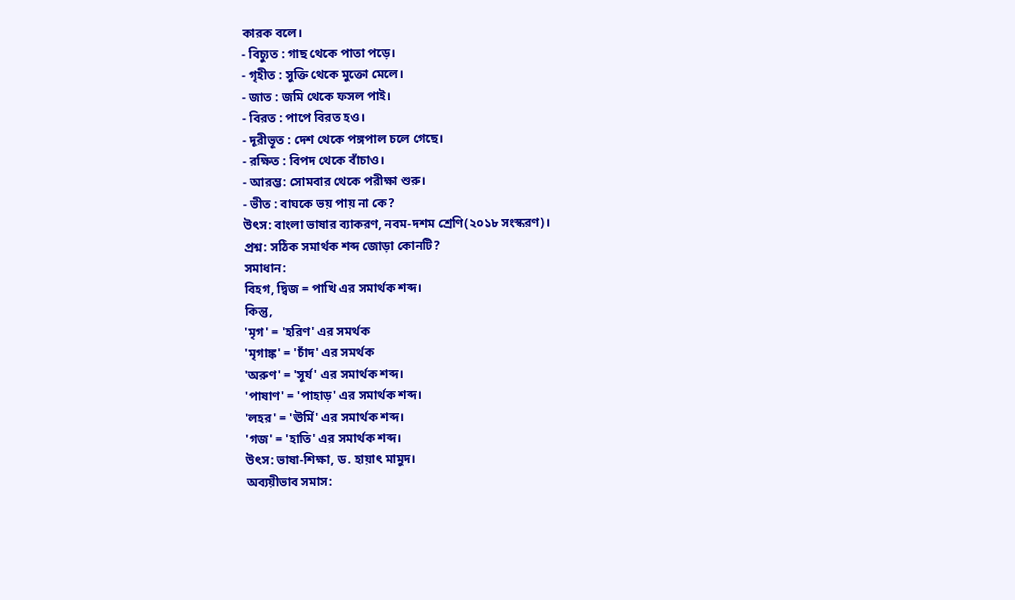কারক বলে।
- বিচ্যুত : গাছ থেকে পাতা পড়ে।
- গৃহীত : সুক্তি থেকে মুক্তো মেলে।
- জাত : জমি থেকে ফসল পাই।
- বিরত : পাপে বিরত হও।
- দূরীভূত : দেশ থেকে পঙ্গপাল চলে গেছে।
- রক্ষিত : বিপদ থেকে বাঁচাও।
- আরম্ভ: সোমবার থেকে পরীক্ষা শুরু।
- ভীত : বাঘকে ভয় পায় না কে?
উৎস: বাংলা ভাষার ব্যাকরণ, নবম-দশম শ্রেণি(২০১৮ সংস্করণ)।
প্রশ্ন: সঠিক সমার্থক শব্দ জোড়া কোনটি?
সমাধান:
বিহগ, দ্বিজ = পাখি এর সমার্থক শব্দ।
কিন্তু,
'মৃগ' = 'হরিণ' এর সমর্থক
'মৃগাঙ্ক' = 'চাঁদ' এর সমর্থক
'অরুণ' = 'সূর্য' এর সমার্থক শব্দ।
'পাষাণ' = 'পাহাড়' এর সমার্থক শব্দ।
'লহর' = 'ঊর্মি' এর সমার্থক শব্দ।
'গজ' = 'হাতি' এর সমার্থক শব্দ।
উৎস: ভাষা-শিক্ষা, ড. হায়াৎ মামুদ।
অব্যয়ীভাব সমাস: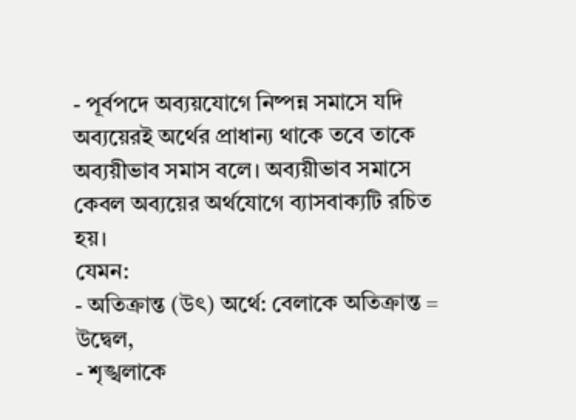- পূর্বপদে অব্যয়যোগে নিষ্পন্ন সমাসে যদি অব্যয়েরই অর্থের প্রাধান্য থাকে তবে তাকে অব্যয়ীভাব সমাস বলে। অব্যয়ীভাব সমাসে কেবল অব্যয়ের অর্থযোগে ব্যাসবাক্যটি রচিত হয়।
যেমন:
- অতিক্রান্ত (উৎ) অর্থে: বেলাকে অতিক্রান্ত = উদ্বেল,
- শৃঙ্খলাকে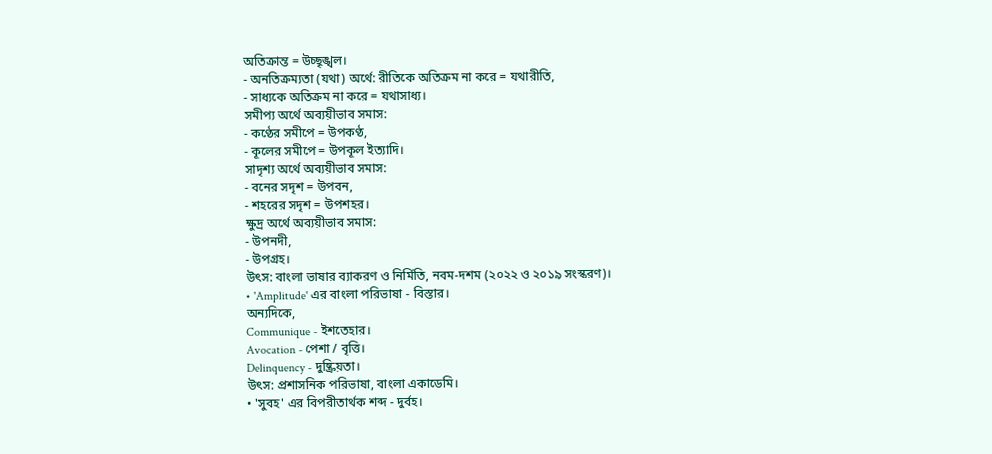অতিক্রান্ত = উচ্ছৃঙ্খল।
- অনতিক্রম্যতা (যথা) অর্থে: রীতিকে অতিক্রম না করে = যথারীতি,
- সাধ্যকে অতিক্রম না করে = যথাসাধ্য।
সমীপ্য অর্থে অব্যয়ীভাব সমাস:
- কণ্ঠের সমীপে = উপকণ্ঠ,
- কূলের সমীপে = উপকূল ইত্যাদি।
সাদৃশ্য অর্থে অব্যয়ীভাব সমাস:
- বনের সদৃশ = উপবন,
- শহরের সদৃশ = উপশহর।
ক্ষুদ্র অর্থে অব্যয়ীভাব সমাস:
- উপনদী,
- উপগ্রহ।
উৎস: বাংলা ভাষার ব্যাকরণ ও নির্মিতি, নবম-দশম (২০২২ ও ২০১৯ সংস্করণ)।
• 'Amplitude' এর বাংলা পরিভাষা - বিস্তার।
অন্যদিকে,
Communique - ইশতেহার।
Avocation - পেশা / বৃত্তি।
Delinquency - দুষ্ক্রিয়তা।
উৎস: প্রশাসনিক পরিভাষা, বাংলা একাডেমি।
• 'সুবহ' এর বিপরীতার্থক শব্দ - দুর্বহ।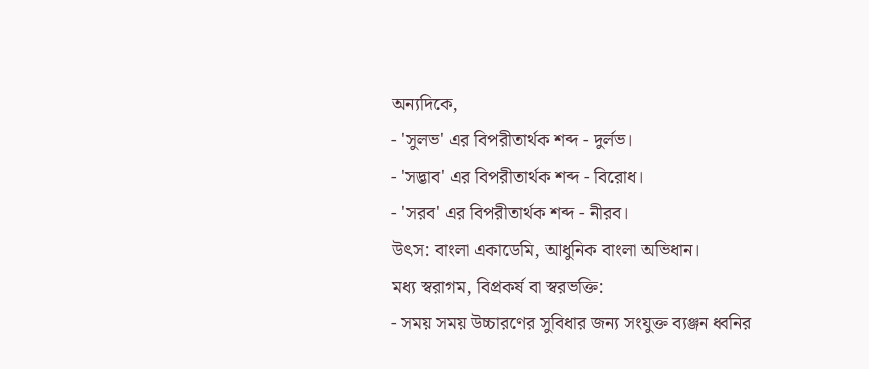অন্যদিকে,
- 'সুলভ' এর বিপরীতার্থক শব্দ - দুর্লভ।
- 'সদ্ভাব' এর বিপরীতার্থক শব্দ - বিরোধ।
- 'সরব' এর বিপরীতার্থক শব্দ - নীরব।
উৎস: বাংলা একাডেমি, আধুনিক বাংলা অভিধান।
মধ্য স্বরাগম, বিপ্রকর্ষ বা স্বরভক্তি:
- সময় সময় উচ্চারণের সুবিধার জন্য সংযুক্ত ব্যঞ্জন ধ্বনির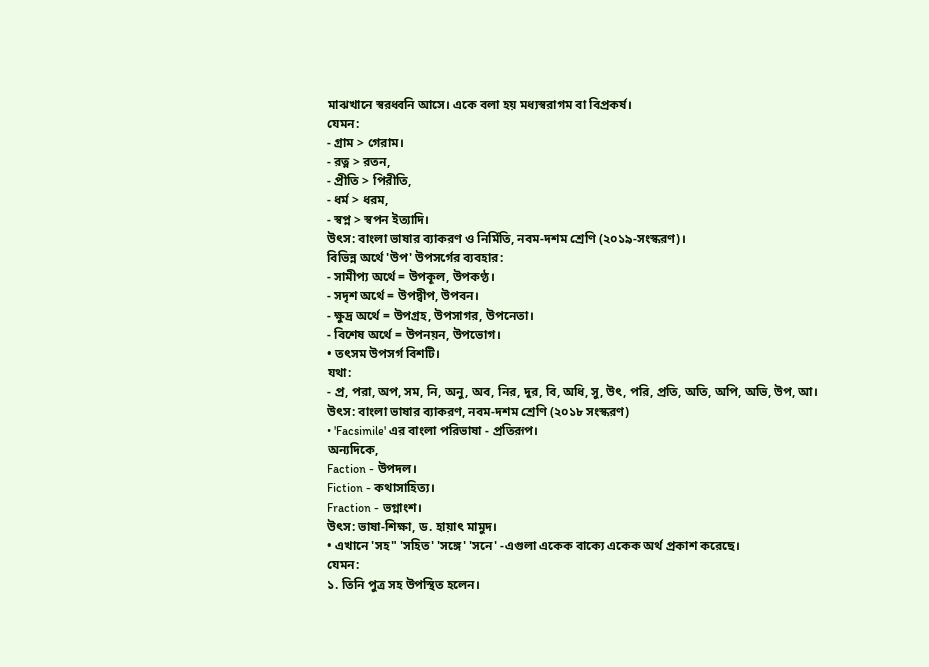মাঝখানে স্বরধ্বনি আসে। একে বলা হয় মধ্যস্বরাগম বা বিপ্রকর্ষ।
যেমন:
- গ্রাম > গেরাম।
- রত্ন > রতন,
- প্রীতি > পিরীতি,
- ধর্ম > ধরম,
- স্বপ্ন > স্বপন ইত্যাদি।
উৎস: বাংলা ভাষার ব্যাকরণ ও নির্মিতি, নবম-দশম শ্রেণি (২০১৯-সংস্করণ)।
বিভিন্ন অর্থে 'উপ' উপসর্গের ব্যবহার:
- সামীপ্য অর্থে = উপকূল, উপকণ্ঠ।
- সদৃশ অর্থে = উপদ্বীপ, উপবন।
- ক্ষুদ্র অর্থে = উপগ্রহ, উপসাগর, উপনেতা।
- বিশেষ অর্থে = উপনয়ন, উপভোগ।
• তৎসম উপসর্গ বিশটি।
যথা:
- প্র, পরা, অপ, সম, নি, অনু, অব, নির, দুর, বি, অধি, সু, উৎ, পরি, প্রতি, অতি, অপি, অভি, উপ, আ।
উৎস: বাংলা ভাষার ব্যাকরণ, নবম-দশম শ্রেণি (২০১৮ সংস্করণ)
• 'Facsimile' এর বাংলা পরিভাষা - প্রতিরূপ।
অন্যদিকে,
Faction - উপদল।
Fiction - কথাসাহিত্য।
Fraction - ভগ্নাংশ।
উৎস: ভাষা-শিক্ষা, ড. হায়াৎ মামুদ।
• এখানে 'সহ" 'সহিত' 'সঙ্গে' 'সনে' -এগুলা একেক বাক্যে একেক অর্থ প্রকাশ করেছে।
যেমন:
১. তিনি পুত্র সহ উপস্থিত হলেন।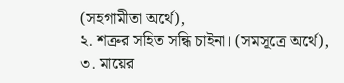(সহগামীতা অর্থে),
২. শত্রুর সহিত সন্ধি চাইনা। (সমসূত্রে অর্থে),
৩. মায়ের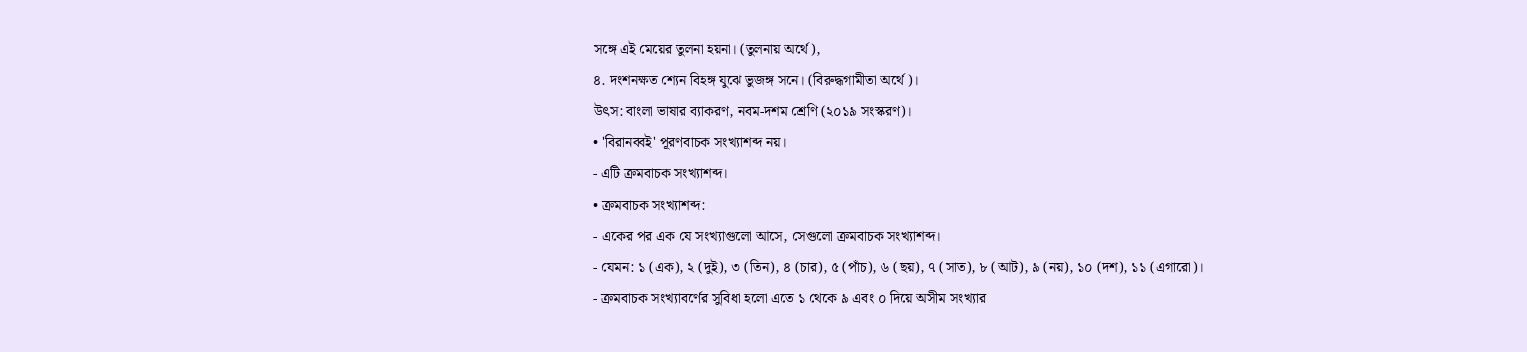সঙ্গে এই মেয়ের তুলনা হয়না। (তুলনায় অর্থে),
৪. দংশনক্ষত শ্যেন বিহঙ্গ যুঝে ভুজঙ্গ সনে। (বিরুদ্ধগামীতা অর্থে)।
উৎস: বাংলা ভাষার ব্যাকরণ, নবম-দশম শ্রেণি (২০১৯ সংস্করণ)।
• 'বিরানব্বই' পূরণবাচক সংখ্যাশব্দ নয়।
- এটি ক্রমবাচক সংখ্যাশব্দ।
• ক্রমবাচক সংখ্যাশব্দ:
- একের পর এক যে সংখ্যাগুলো আসে, সেগুলো ক্রমবাচক সংখ্যাশব্দ।
- যেমন: ১ (এক), ২ (দুই), ৩ (তিন), ৪ (চার), ৫ (পাঁচ), ৬ (ছয়), ৭ (সাত), ৮ (আট), ৯ (নয়), ১০ (দশ), ১১ (এগারো)।
- ক্রমবাচক সংখ্যাবর্ণের সুবিধা হলো এতে ১ থেকে ৯ এবং ০ দিয়ে অসীম সংখ্যার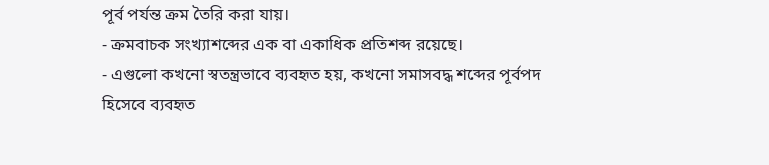পূর্ব পর্যন্ত ক্রম তৈরি করা যায়।
- ক্রমবাচক সংখ্যাশব্দের এক বা একাধিক প্রতিশব্দ রয়েছে।
- এগুলো কখনো স্বতন্ত্রভাবে ব্যবহৃত হয়, কখনো সমাসবদ্ধ শব্দের পূর্বপদ হিসেবে ব্যবহৃত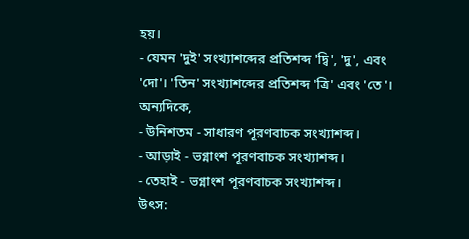হয়।
- যেমন 'দুই' সংখ্যাশব্দের প্রতিশব্দ 'দ্বি', 'দু', এবং 'দো'। 'তিন' সংখ্যাশব্দের প্রতিশব্দ 'ত্রি' এবং 'তে'।
অন্যদিকে,
- উনিশতম - সাধারণ পূরণবাচক সংখ্যাশব্দ।
- আড়াই - ভগ্নাংশ পূরণবাচক সংখ্যাশব্দ।
- তেহাই - ভগ্নাংশ পূরণবাচক সংখ্যাশব্দ।
উৎস: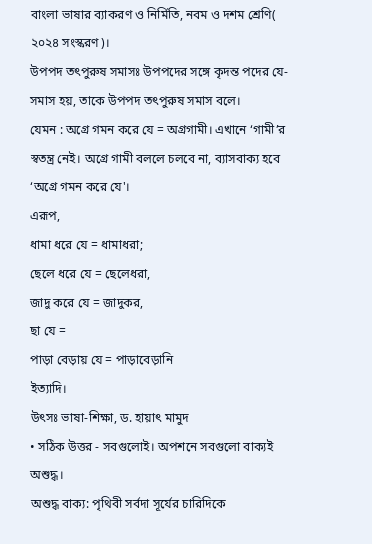বাংলা ভাষার ব্যাকরণ ও নির্মিতি, নবম ও দশম শ্রেণি( ২০২৪ সংস্করণ)।
উপপদ তৎপুরুষ সমাসঃ উপপদের সঙ্গে কৃদন্ত পদের যে-সমাস হয়, তাকে উপপদ তৎপুরুষ সমাস বলে।
যেমন : অগ্রে গমন করে যে = অগ্রগামী। এখানে ‘গামী’র স্বতন্ত্র নেই। অগ্রে গামী বললে চলবে না, ব্যাসবাক্য হবে ‘অগ্রে গমন করে যে'।
এরূপ,
ধামা ধরে যে = ধামাধরা;
ছেলে ধরে যে = ছেলেধরা,
জাদু করে যে = জাদুকর,
ছা যে =
পাড়া বেড়ায় যে = পাড়াবেড়ানি
ইত্যাদি।
উৎসঃ ভাষা-শিক্ষা, ড. হায়াৎ মামুদ
• সঠিক উত্তর - সবগুলোই। অপশনে সবগুলো বাক্যই অশুদ্ধ।
অশুদ্ধ বাক্য: পৃথিবী সর্বদা সূর্যের চারিদিকে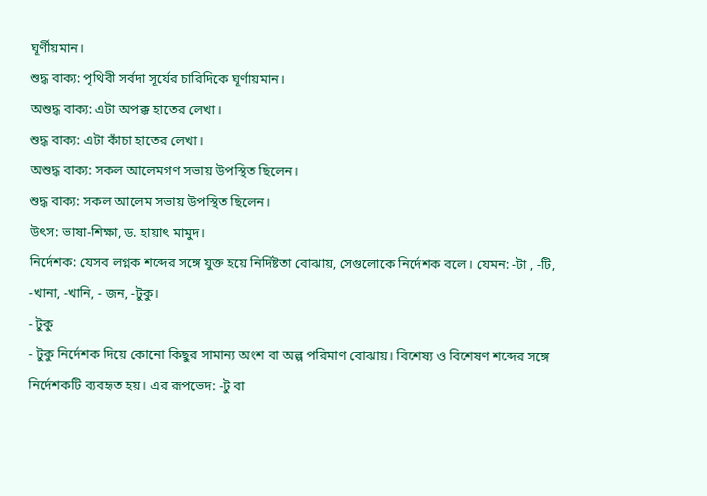ঘূর্ণীয়মান।
শুদ্ধ বাক্য: পৃথিবী সর্বদা সূর্যের চারিদিকে ঘূর্ণায়মান।
অশুদ্ধ বাক্য: এটা অপক্ক হাতের লেখা।
শুদ্ধ বাক্য: এটা কাঁচা হাতের লেখা।
অশুদ্ধ বাক্য: সকল আলেমগণ সভায় উপস্থিত ছিলেন।
শুদ্ধ বাক্য: সকল আলেম সভায় উপস্থিত ছিলেন।
উৎস: ভাষা-শিক্ষা, ড. হায়াৎ মামুদ।
নির্দেশক: যেসব লগ্নক শব্দের সঙ্গে যুক্ত হয়ে নির্দিষ্টতা বোঝায়, সেগুলোকে নির্দেশক বলে। যেমন: -টা , -টি, -খানা, -খানি, - জন, -টুকু।
- টুকু
- টুকু নির্দেশক দিয়ে কোনো কিছুর সামান্য অংশ বা অল্প পরিমাণ বোঝায়। বিশেষ্য ও বিশেষণ শব্দের সঙ্গে নির্দেশকটি ব্যবহৃত হয়। এর রূপভেদ: -টু বা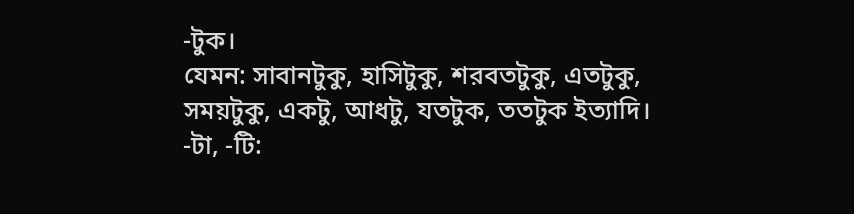-টুক।
যেমন: সাবানটুকু, হাসিটুকু, শরবতটুকু, এতটুকু, সময়টুকু, একটু, আধটু, যতটুক, ততটুক ইত্যাদি।
-টা, -টি: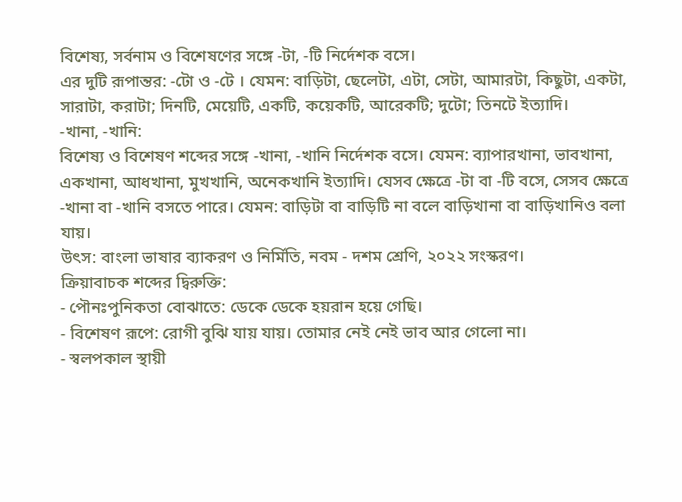বিশেষ্য, সর্বনাম ও বিশেষণের সঙ্গে -টা, -টি নির্দেশক বসে।
এর দুটি রূপান্তর: -টো ও -টে । যেমন: বাড়িটা, ছেলেটা, এটা, সেটা, আমারটা, কিছুটা, একটা, সারাটা, করাটা; দিনটি, মেয়েটি, একটি, কয়েকটি, আরেকটি; দুটো; তিনটে ইত্যাদি।
-খানা, -খানি:
বিশেষ্য ও বিশেষণ শব্দের সঙ্গে -খানা, -খানি নির্দেশক বসে। যেমন: ব্যাপারখানা, ভাবখানা, একখানা, আধখানা, মুখখানি, অনেকখানি ইত্যাদি। যেসব ক্ষেত্রে -টা বা -টি বসে, সেসব ক্ষেত্রে -খানা বা -খানি বসতে পারে। যেমন: বাড়িটা বা বাড়িটি না বলে বাড়িখানা বা বাড়িখানিও বলা যায়।
উৎস: বাংলা ভাষার ব্যাকরণ ও নির্মিতি, নবম - দশম শ্রেণি, ২০২২ সংস্করণ।
ক্রিয়াবাচক শব্দের দ্বিরুক্তি:
- পৌনঃপুনিকতা বোঝাতে: ডেকে ডেকে হয়রান হয়ে গেছি।
- বিশেষণ রূপে: রোগী বুঝি যায় যায়। তোমার নেই নেই ভাব আর গেলো না।
- স্বলপকাল স্থায়ী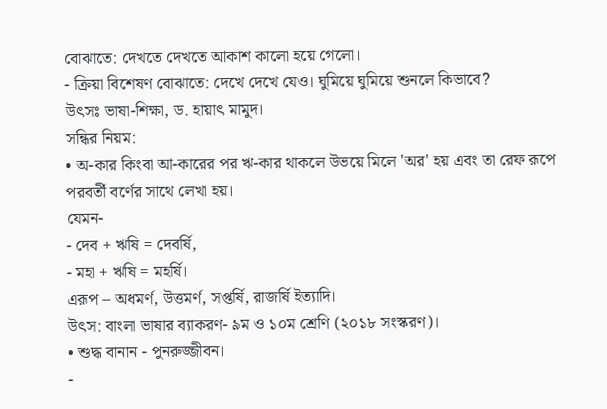বোঝাতে: দেখতে দেখতে আকাশ কালো হয়ে গেলো।
- ক্রিয়া বিশেষণ বোঝাতে: দেখে দেখে যেও। ঘুমিয়ে ঘুমিয়ে শুনলে কিভাবে?
উৎসঃ ভাষা-শিক্ষা, ড. হায়াৎ মামুদ।
সন্ধির নিয়ম:
• অ-কার কিংবা আ-কারের পর ঋ-কার থাকলে উভয়ে মিলে 'অর' হয় এবং তা রেফ রূপে পরবর্তী বর্ণের সাথে লেখা হয়।
যেমন-
- দেব + ঋষি = দেবর্ষি,
- মহা + ঋষি = মহর্ষি।
এরূপ – অধমর্ণ, উত্তমর্ণ, সপ্তর্ষি, রাজর্ষি ইত্যাদি।
উৎস: বাংলা ভাষার ব্যাকরণ- ৯ম ও ১০ম শ্রেণি (২০১৮ সংস্করণ)।
• শুদ্ধ বানান - পুনরুজ্জীবন।
-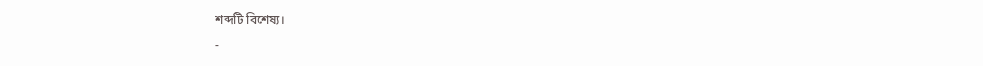শব্দটি বিশেষ্য।
-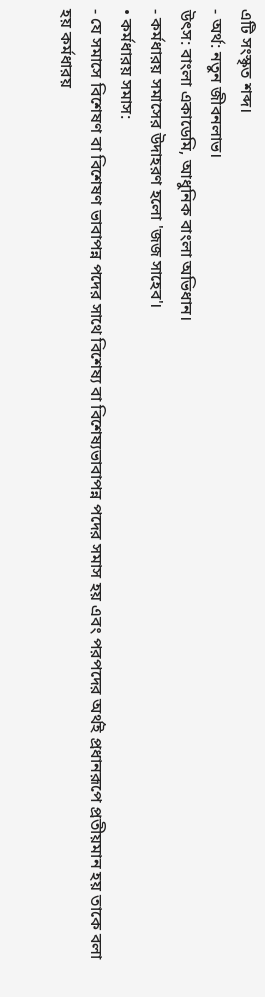এটি সংস্কৃত শব্দ।
- অর্থ: নতুন জীবনলাভ।
উৎস: বাংলা একাডেমি, আধুনিক বাংলা অভিধান।
- কর্মধারয় সমাসের উদাহরণ হলো 'জজ সাহেব'।
• কর্মধারয় সমাস:
- যে সমাসে বিশেষণ বা বিশেষণ ভাবাপন্ন পদের সাথে বিশেষ্য বা বিশেষ্যভাবাপন্ন পদের সমাস হয় এবং পরপদের অর্থই প্রধানরূপে প্রতীয়মান হয় তাকে বলা হয় কর্মধারয়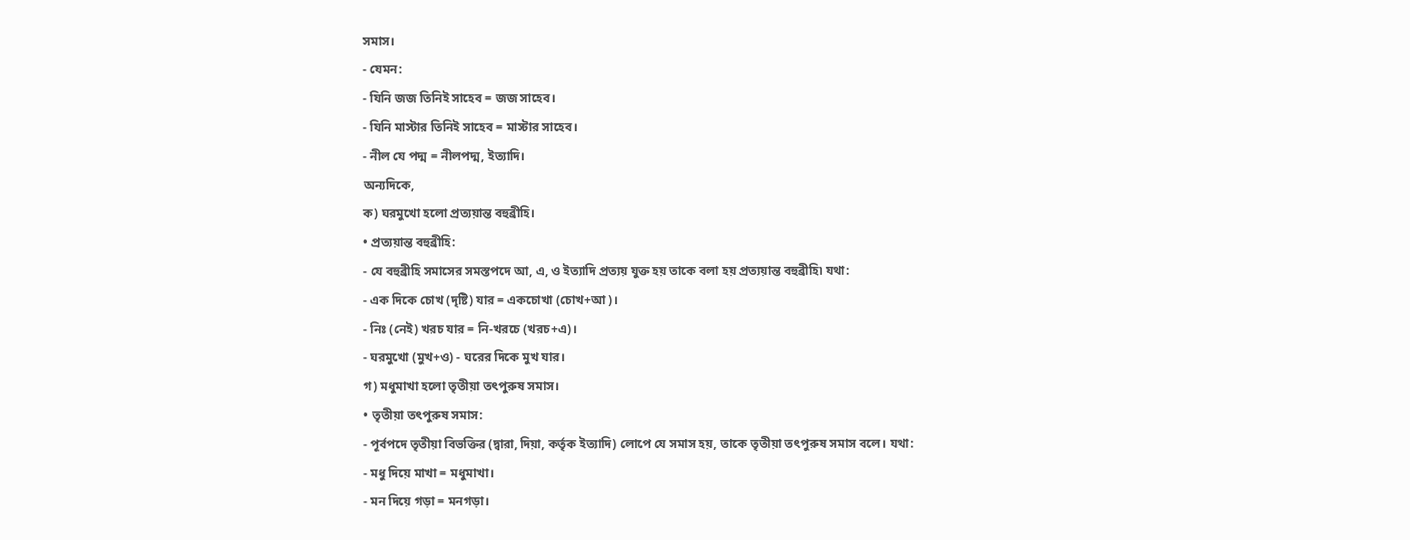সমাস।
- যেমন:
- যিনি জজ তিনিই সাহেব = জজ সাহেব।
- যিনি মাস্টার তিনিই সাহেব = মাস্টার সাহেব।
- নীল যে পদ্ম = নীলপদ্ম, ইত্যাদি।
অন্যদিকে,
ক) ঘরমুখো হলো প্ৰত্যয়ান্ত বহুব্রীহি।
• প্ৰত্যয়ান্ত বহুব্রীহি:
- যে বহুব্রীহি সমাসের সমস্তপদে আ, এ, ও ইত্যাদি প্রত্যয় যুক্ত হয় তাকে বলা হয় প্রত্যয়ান্ত বহুব্রীহি৷ যথা:
- এক দিকে চোখ (দৃষ্টি) যার = একচোখা (চোখ+আ)।
- নিঃ (নেই) খরচ যার = নি-খরচে (খরচ+এ)।
- ঘরমুখো (মুখ+ও) - ঘরের দিকে মুখ যার।
গ) মধুমাখা হলো তৃতীয়া তৎপুরুষ সমাস।
• তৃতীয়া তৎপুরুষ সমাস:
- পূর্বপদে তৃতীয়া বিভক্তির (দ্বারা, দিয়া, কর্তৃক ইত্যাদি) লোপে যে সমাস হয়, তাকে তৃতীয়া তৎপুরুষ সমাস বলে। যথা:
- মধু দিয়ে মাখা = মধুমাখা।
- মন দিয়ে গড়া = মনগড়া।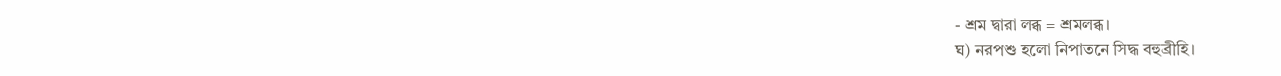- শ্রম দ্বারা লব্ধ = শ্রমলব্ধ।
ঘ) নরপশু হলো নিপাতনে সিদ্ধ বহুব্রীহি।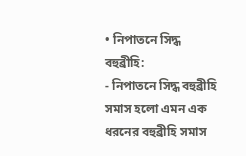• নিপাতনে সিদ্ধ বহুব্রীহি:
- নিপাতনে সিদ্ধ বহুব্রীহি সমাস হলো এমন এক ধরনের বহুব্রীহি সমাস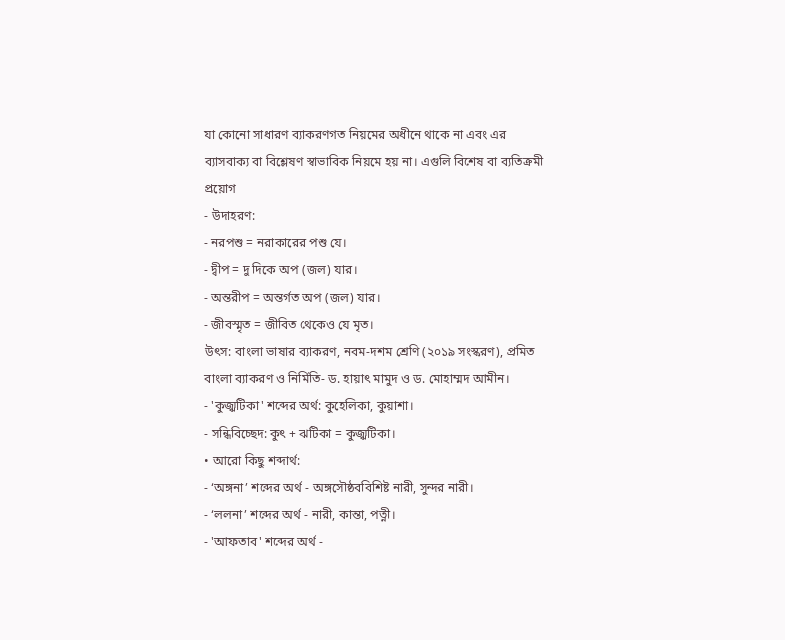যা কোনো সাধারণ ব্যাকরণগত নিয়মের অধীনে থাকে না এবং এর
ব্যাসবাক্য বা বিশ্লেষণ স্বাভাবিক নিয়মে হয় না। এগুলি বিশেষ বা ব্যতিক্রমী প্রয়োগ
- উদাহরণ:
- নরপশু = নরাকারের পশু যে।
- দ্বীপ = দু দিকে অপ (জল) যার।
- অন্তরীপ = অন্তর্গত অপ (জল) যার।
- জীবস্মৃত = জীবিত থেকেও যে মৃত।
উৎস: বাংলা ভাষার ব্যাকরণ, নবম-দশম শ্রেণি (২০১৯ সংস্করণ), প্রমিত বাংলা ব্যাকরণ ও নির্মিতি- ড. হায়াৎ মামুদ ও ড. মোহাম্মদ আমীন।
- 'কুজ্ঝটিকা' শব্দের অর্থ: কুহেলিকা, কুয়াশা।
- সন্ধিবিচ্ছেদ: কুৎ + ঝটিকা = কুজ্ঝটিকা।
• আরো কিছু শব্দার্থ:
- ‘অঙ্গনা’ শব্দের অর্থ - অঙ্গসৌষ্ঠববিশিষ্ট নারী, সুন্দর নারী।
- ‘ললনা’ শব্দের অর্থ - নারী, কান্তা, পত্নী।
- 'আফতাব' শব্দের অর্থ -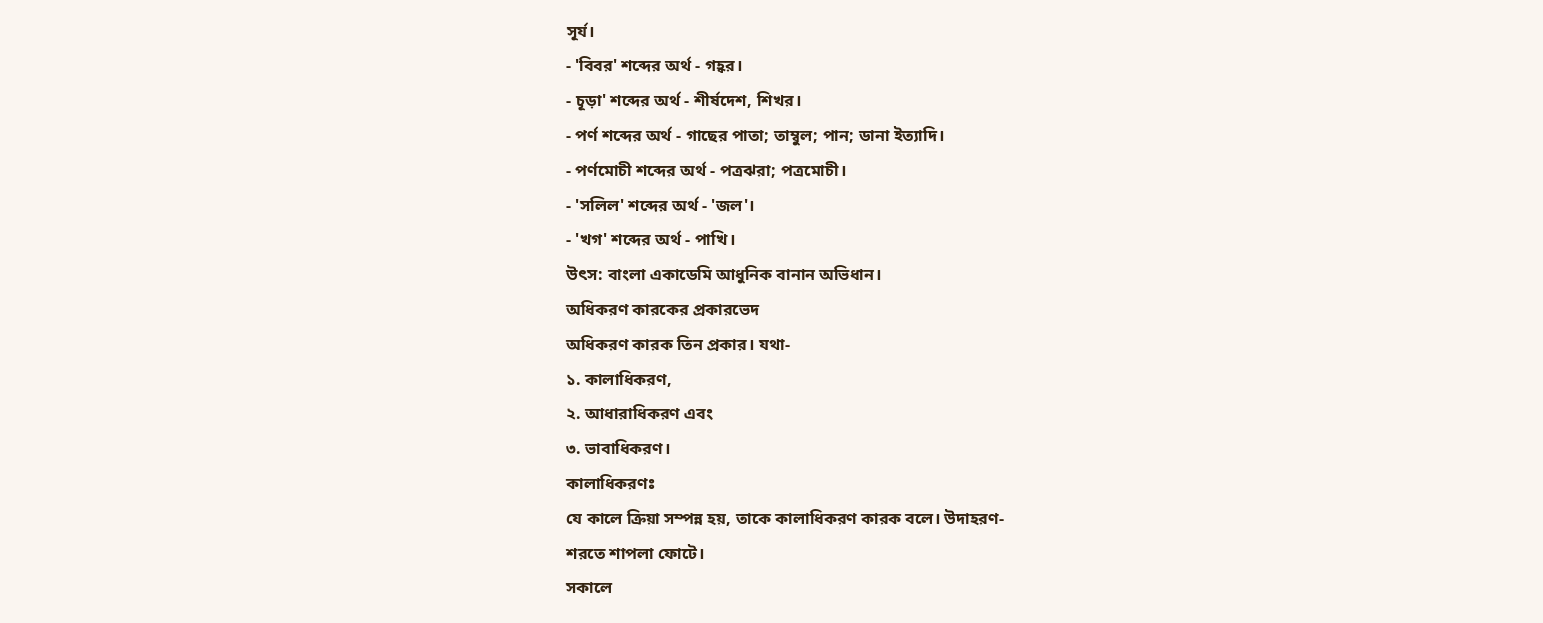সূর্য।
- 'বিবর' শব্দের অর্থ - গহ্বর।
- চূড়া' শব্দের অর্থ - শীর্ষদেশ, শিখর।
- পর্ণ শব্দের অর্থ - গাছের পাতা; তাম্বুল; পান; ডানা ইত্যাদি।
- পর্ণমোচী শব্দের অর্থ - পত্রঝরা; পত্রমোচী।
- 'সলিল' শব্দের অর্থ - 'জল'।
- 'খগ' শব্দের অর্থ - পাখি।
উৎস: বাংলা একাডেমি আধুনিক বানান অভিধান।
অধিকরণ কারকের প্রকারভেদ
অধিকরণ কারক তিন প্রকার। যথা-
১. কালাধিকরণ,
২. আধারাধিকরণ এবং
৩. ভাবাধিকরণ।
কালাধিকরণঃ
যে কালে ক্রিয়া সম্পন্ন হয়, তাকে কালাধিকরণ কারক বলে। উদাহরণ-
শরতে শাপলা ফোটে।
সকালে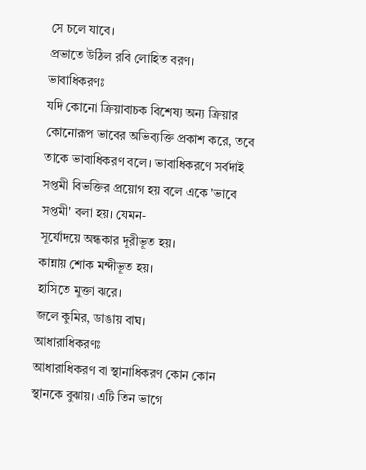সে চলে যাবে।
প্রভাতে উঠিল রবি লোহিত বরণ।
ভাবাধিকরণঃ
যদি কোনো ক্রিয়াবাচক বিশেষ্য অন্য ক্রিয়ার কোনোরূপ ভাবের অভিব্যক্তি প্রকাশ করে, তবে তাকে ভাবাধিকরণ বলে। ভাবাধিকরণে সর্বদাই সপ্তমী বিভক্তির প্রয়োগ হয় বলে একে 'ভাবে সপ্তমী' বলা হয়। যেমন-
সূর্যোদয়ে অন্ধকার দূরীভূত হয়।
কান্নায় শোক মন্দীভূত হয়।
হাসিতে মুক্তা ঝরে।
জলে কুমির, ডাঙায় বাঘ।
আধারাধিকরণঃ
আধারাধিকরণ বা স্থানাধিকরণ কোন কোন স্থানকে বুঝায়। এটি তিন ভাগে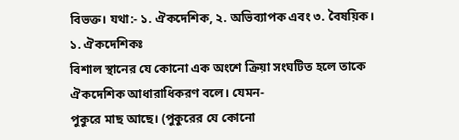বিভক্ত। যথা:- ১. ঐকদেশিক, ২. অভিব্যাপক এবং ৩. বৈষয়িক।
১. ঐকদেশিকঃ
বিশাল স্থানের যে কোনো এক অংশে ক্রিয়া সংঘটিত হলে তাকে ঐকদেশিক আধারাধিকরণ বলে। যেমন-
পুকুরে মাছ আছে। (পুকুরের যে কোনো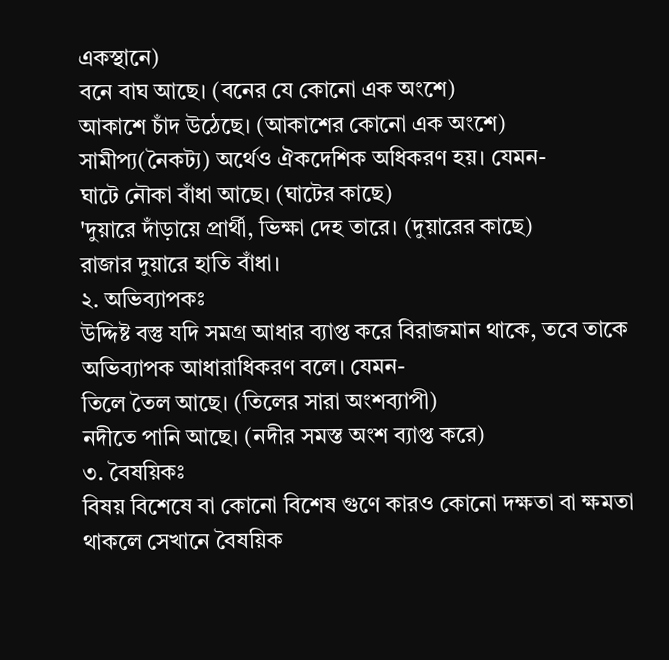একস্থানে)
বনে বাঘ আছে। (বনের যে কোনো এক অংশে)
আকাশে চাঁদ উঠেছে। (আকাশের কোনো এক অংশে)
সামীপ্য(নৈকট্য) অর্থেও ঐকদেশিক অধিকরণ হয়। যেমন-
ঘাটে নৌকা বাঁধা আছে। (ঘাটের কাছে)
'দুয়ারে দাঁড়ায়ে প্রার্থী, ভিক্ষা দেহ তারে। (দুয়ারের কাছে)
রাজার দুয়ারে হাতি বাঁধা।
২. অভিব্যাপকঃ
উদ্দিষ্ট বস্তু যদি সমগ্র আধার ব্যাপ্ত করে বিরাজমান থাকে, তবে তাকে অভিব্যাপক আধারাধিকরণ বলে। যেমন-
তিলে তৈল আছে। (তিলের সারা অংশব্যাপী)
নদীতে পানি আছে। (নদীর সমস্ত অংশ ব্যাপ্ত করে)
৩. বৈষয়িকঃ
বিষয় বিশেষে বা কোনো বিশেষ গুণে কারও কোনো দক্ষতা বা ক্ষমতা থাকলে সেখানে বৈষয়িক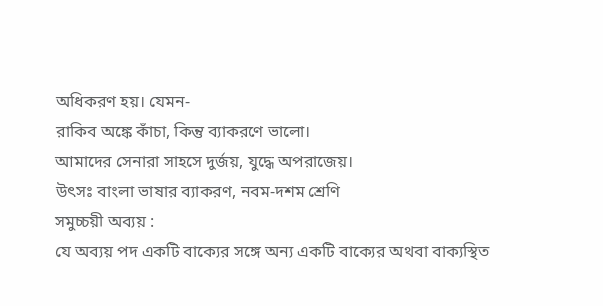অধিকরণ হয়। যেমন-
রাকিব অঙ্কে কাঁচা, কিন্তু ব্যাকরণে ভালো।
আমাদের সেনারা সাহসে দুর্জয়, যুদ্ধে অপরাজেয়।
উৎসঃ বাংলা ভাষার ব্যাকরণ, নবম-দশম শ্রেণি
সমুচ্চয়ী অব্যয় :
যে অব্যয় পদ একটি বাক্যের সঙ্গে অন্য একটি বাক্যের অথবা বাক্যস্থিত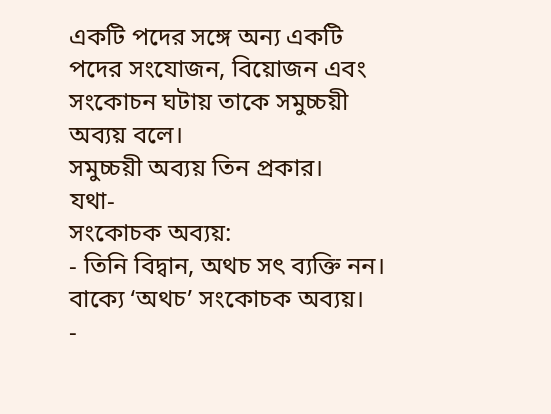একটি পদের সঙ্গে অন্য একটি পদের সংযোজন, বিয়োজন এবং সংকোচন ঘটায় তাকে সমুচ্চয়ী অব্যয় বলে।
সমুচ্চয়ী অব্যয় তিন প্রকার।
যথা-
সংকোচক অব্যয়:
- তিনি বিদ্বান, অথচ সৎ ব্যক্তি নন। বাক্যে ‘অথচ’ সংকোচক অব্যয়।
-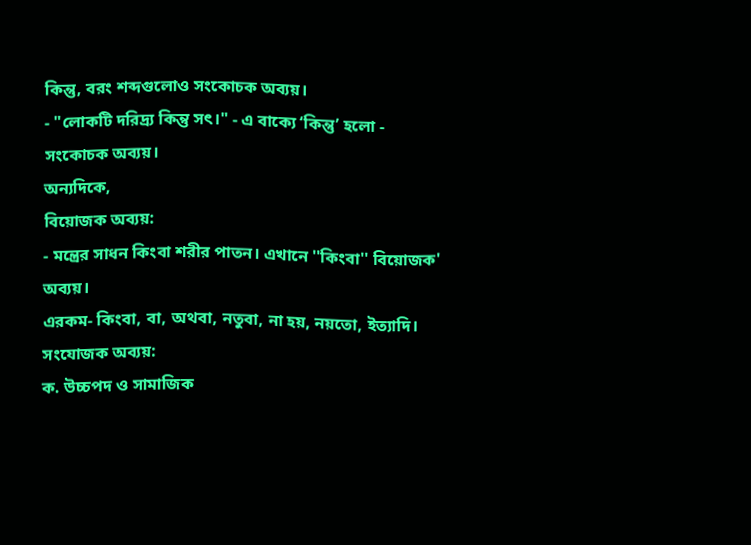কিন্তু, বরং শব্দগুলোও সংকোচক অব্যয়।
- "লোকটি দরিদ্র্য কিন্তু সৎ।" - এ বাক্যে ‘কিন্তু’ হলো - সংকোচক অব্যয়।
অন্যদিকে,
বিয়োজক অব্যয়:
- মন্ত্রের সাধন কিংবা শরীর পাতন। এখানে ''কিংবা'' বিয়োজক' অব্যয়।
এরকম- কিংবা, বা, অথবা, নতুবা, না হয়, নয়তো, ইত্যাদি।
সংযোজক অব্যয়:
ক. উচ্চপদ ও সামাজিক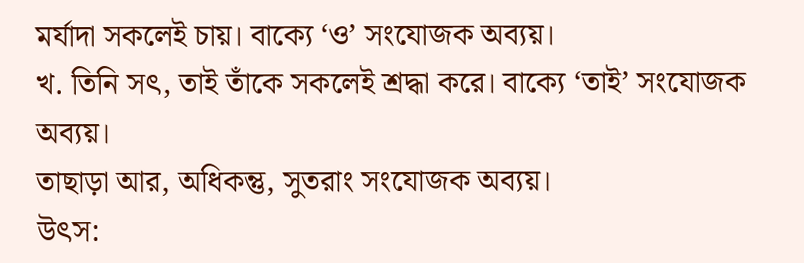মর্যাদা সকলেই চায়। বাক্যে ‘ও’ সংযোজক অব্যয়।
খ. তিনি সৎ, তাই তাঁকে সকলেই শ্রদ্ধা করে। বাক্যে ‘তাই’ সংযোজক অব্যয়।
তাছাড়া আর, অধিকন্তু, সুতরাং সংযোজক অব্যয়।
উৎস: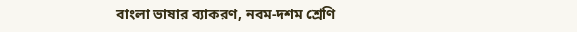বাংলা ভাষার ব্যাকরণ, নবম-দশম শ্রেণি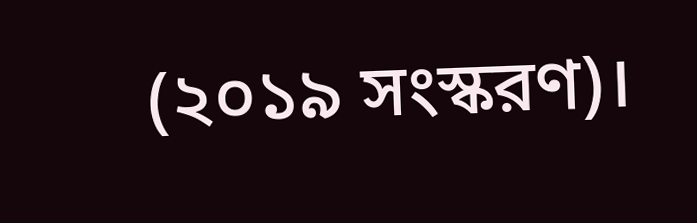(২০১৯ সংস্করণ)।